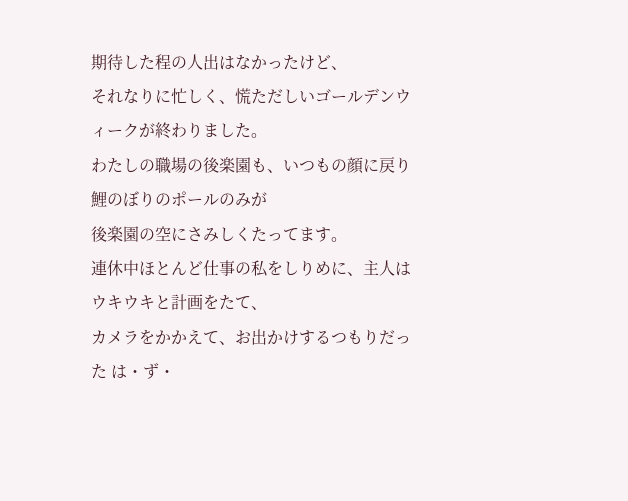期待した程の人出はなかったけど、
それなりに忙しく、慌ただしいゴールデンウィークが終わりました。
わたしの職場の後楽園も、いつもの顔に戻り鯉のぼりのポールのみが
後楽園の空にさみしくたってます。
連休中ほとんど仕事の私をしりめに、主人はウキウキと計画をたて、
カメラをかかえて、お出かけするつもりだった は・ず・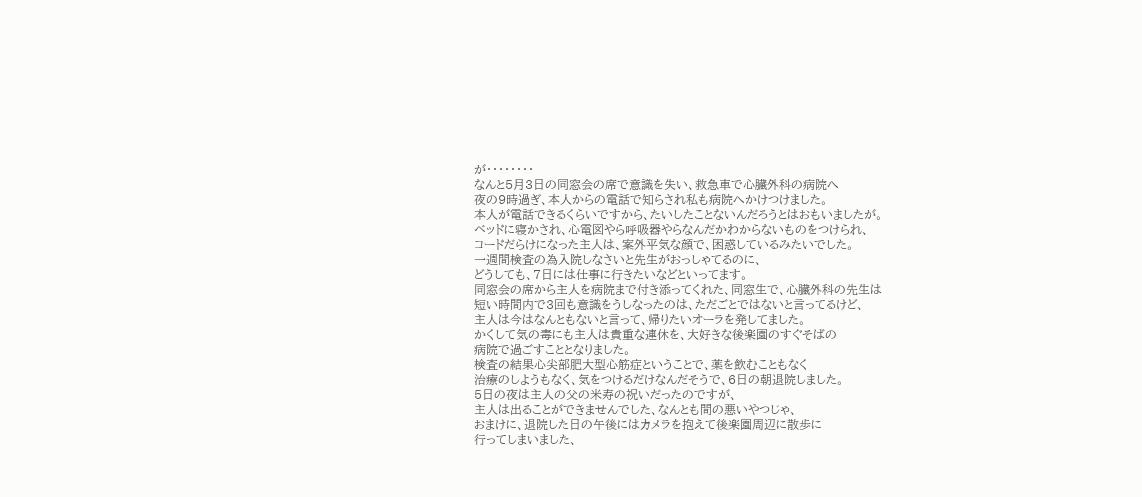が・・・・・・・・
なんと5月3日の同窓会の席で意識を失い、救急車で心臓外科の病院へ
夜の9時過ぎ、本人からの電話で知らされ私も病院へかけつけました。
本人が電話できるくらいですから、たいしたことないんだろうとはおもいましたが。
ベッドに寝かされ、心電図やら呼吸器やらなんだかわからないものをつけられ、
コードだらけになった主人は、案外平気な顔で、困惑しているみたいでした。
一週間検査の為入院しなさいと先生がおっしゃてるのに、
どうしても、7日には仕事に行きたいなどといってます。
同窓会の席から主人を病院まで付き添ってくれた、同窓生で、心臓外科の先生は
短い時間内で3回も意識をうしなったのは、ただごとではないと言ってるけど、
主人は今はなんともないと言って、帰りたいオーラを発してました。
かくして気の毒にも主人は貴重な連休を、大好きな後楽園のすぐそばの
病院で過ごすこととなりました。
検査の結果心尖部肥大型心筋症ということで、薬を飲むこともなく
治療のしようもなく、気をつけるだけなんだそうで、6日の朝退院しました。
5日の夜は主人の父の米寿の祝いだったのですが、
主人は出ることができませんでした、なんとも間の悪いやつじゃ、
おまけに、退院した日の午後にはカメラを抱えて後楽園周辺に散歩に
行ってしまいました、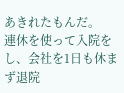あきれたもんだ。
連休を使って入院をし、会社を1日も休まず退院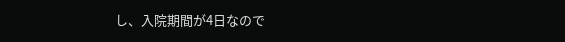し、入院期間が4日なので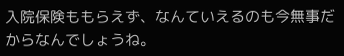入院保険ももらえず、なんていえるのも今無事だからなんでしょうね。